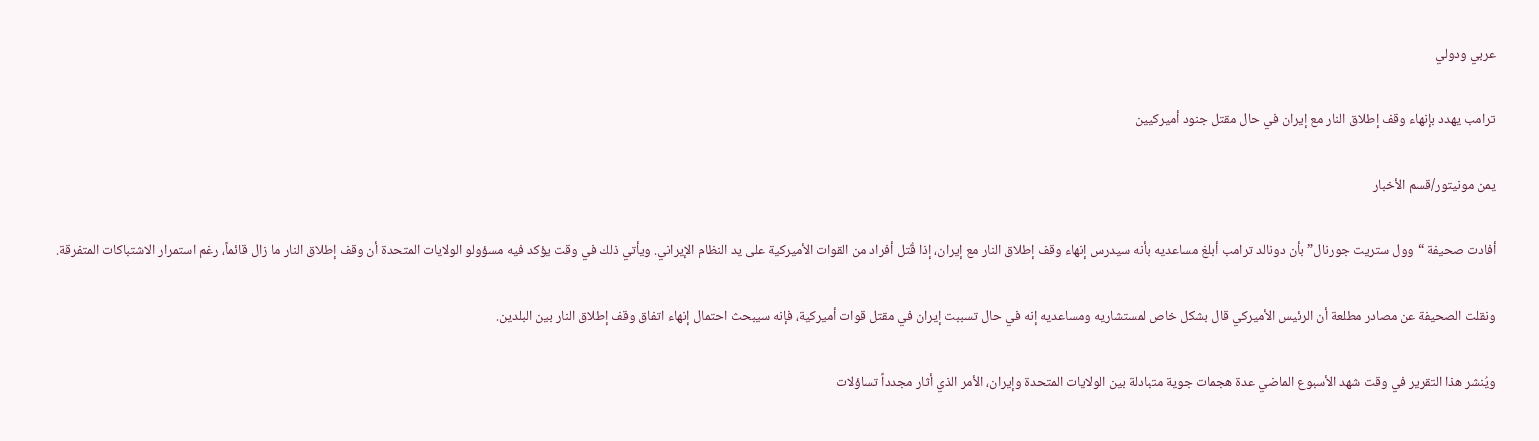عربي ودولي

ترامب يهدد بإنهاء وقف إطلاق النار مع إيران في حال مقتل جنود أميركيين

يمن مونيتور/قسم الأخبار

أفادت صحيفة “وول ستريت جورنال” بأن دونالد ترامب أبلغ مساعديه بأنه سيدرس إنهاء وقف إطلاق النار مع إيران، إذا قُتل أفراد من القوات الأميركية على يد النظام الإيراني. ويأتي ذلك في وقت يؤكد فيه مسؤولو الولايات المتحدة أن وقف إطلاق النار ما زال قائماً، رغم استمرار الاشتباكات المتفرقة.

ونقلت الصحيفة عن مصادر مطلعة أن الرئيس الأميركي قال بشكل خاص لمستشاريه ومساعديه إنه في حال تسببت إيران في مقتل قوات أميركية، فإنه سيبحث احتمال إنهاء اتفاق وقف إطلاق النار بين البلدين.

ويُنشر هذا التقرير في وقت شهد الأسبوع الماضي عدة هجمات جوية متبادلة بين الولايات المتحدة وإيران، الأمر الذي أثار مجدداً تساؤلات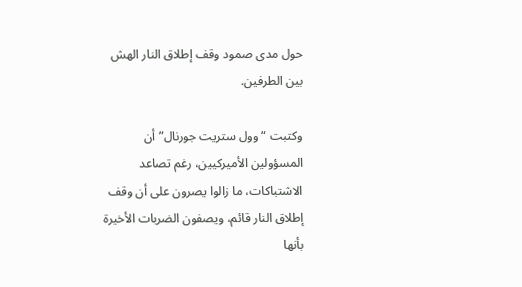حول مدى صمود وقف إطلاق النار الهش بين الطرفين.

وكتبت “وول ستريت جورنال” أن المسؤولين الأميركيين، رغم تصاعد الاشتباكات، ما زالوا يصرون على أن وقف إطلاق النار قائم، ويصفون الضربات الأخيرة بأنها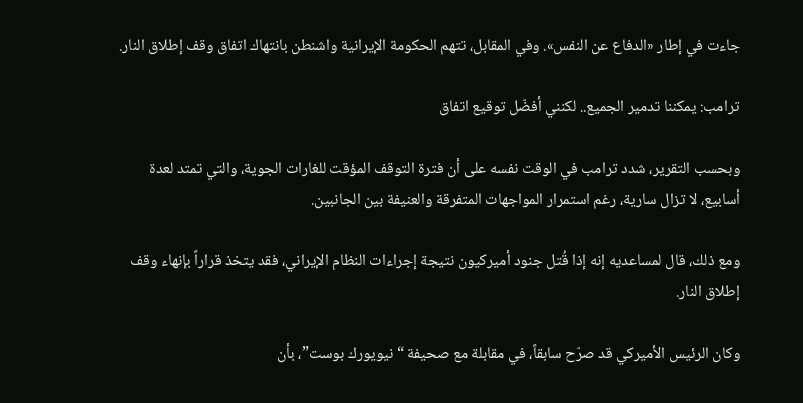جاءت في إطار «الدفاع عن النفس». وفي المقابل، تتهم الحكومة الإيرانية واشنطن بانتهاك اتفاق وقف إطلاق النار.

ترامب: يمكننا تدمير الجميع.. لكنني أفضّل توقيع اتفاق

وبحسب التقرير، شدد ترامب في الوقت نفسه على أن فترة التوقف المؤقت للغارات الجوية، والتي تمتد لعدة أسابيع، لا تزال سارية، رغم استمرار المواجهات المتفرقة والعنيفة بين الجانبين.

ومع ذلك، قال لمساعديه إنه إذا قُتل جنود أميركيون نتيجة إجراءات النظام الإيراني، فقد يتخذ قراراً بإنهاء وقف إطلاق النار.

وكان الرئيس الأميركي قد صرّح سابقاً، في مقابلة مع صحيفة “نيويورك بوست”، بأن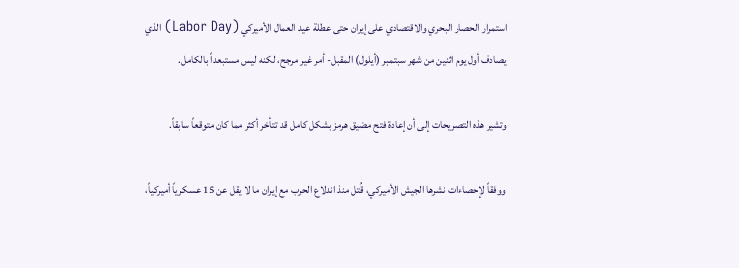استمرار الحصار البحري والاقتصادي على إيران حتى عطلة عيد العمال الأميركي (Labor Day) الذي يصادف أول يوم اثنين من شهر سبتمبر (أيلول) المقبل- أمر غير مرجح، لكنه ليس مستبعداً بالكامل.

وتشير هذه التصريحات إلى أن إعادة فتح مضيق هرمز بشكل كامل قد تتأخر أكثر مما كان متوقعاً سابقاً.

ووفقاً لإحصاءات نشرها الجيش الأميركي، قُتل منذ اندلاع الحرب مع إيران ما لا يقل عن 15 عسكرياً أميركياً،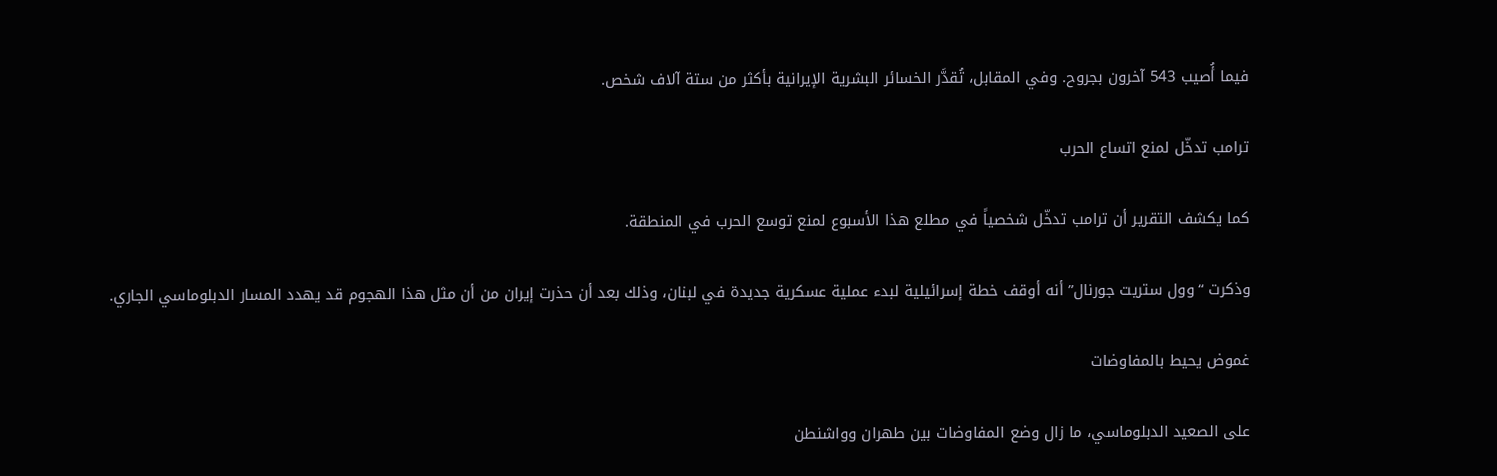فيما أُصيب 543 آخرون بجروح. وفي المقابل، تُقدَّر الخسائر البشرية الإيرانية بأكثر من ستة آلاف شخص.

ترامب تدخّل لمنع اتساع الحرب

كما يكشف التقرير أن ترامب تدخّل شخصياً في مطلع هذا الأسبوع لمنع توسع الحرب في المنطقة.

وذكرت “وول ستريت جورنال” أنه أوقف خطة إسرائيلية لبدء عملية عسكرية جديدة في لبنان، وذلك بعد أن حذرت إيران من أن مثل هذا الهجوم قد يهدد المسار الدبلوماسي الجاري.

غموض يحيط بالمفاوضات

على الصعيد الدبلوماسي، ما زال وضع المفاوضات بين طهران وواشنطن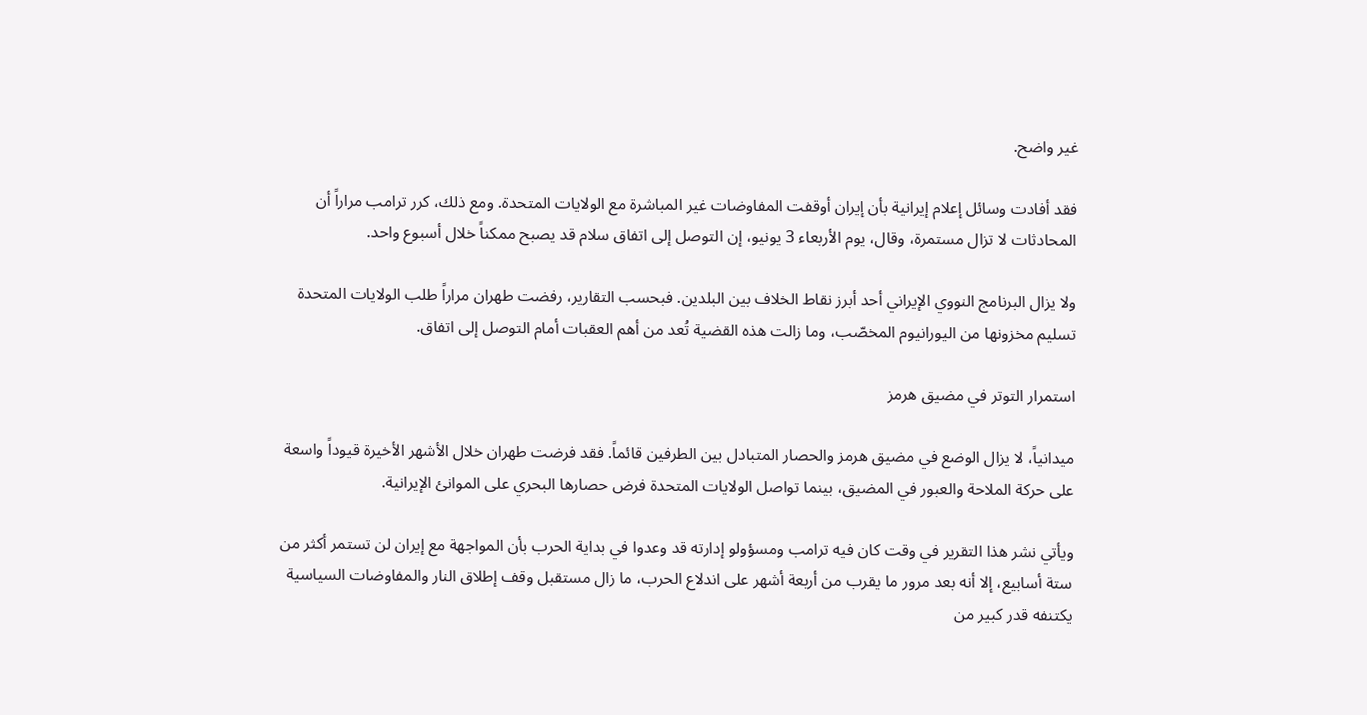غير واضح.

فقد أفادت وسائل إعلام إيرانية بأن إيران أوقفت المفاوضات غير المباشرة مع الولايات المتحدة. ومع ذلك، كرر ترامب مراراً أن المحادثات لا تزال مستمرة، وقال، يوم الأربعاء 3 يونيو، إن التوصل إلى اتفاق سلام قد يصبح ممكناً خلال أسبوع واحد.

ولا يزال البرنامج النووي الإيراني أحد أبرز نقاط الخلاف بين البلدين. فبحسب التقارير، رفضت طهران مراراً طلب الولايات المتحدة تسليم مخزونها من اليورانيوم المخصّب، وما زالت هذه القضية تُعد من أهم العقبات أمام التوصل إلى اتفاق.

استمرار التوتر في مضيق هرمز

ميدانياً، لا يزال الوضع في مضيق هرمز والحصار المتبادل بين الطرفين قائماً. فقد فرضت طهران خلال الأشهر الأخيرة قيوداً واسعة على حركة الملاحة والعبور في المضيق، بينما تواصل الولايات المتحدة فرض حصارها البحري على الموانئ الإيرانية.

ويأتي نشر هذا التقرير في وقت كان فيه ترامب ومسؤولو إدارته قد وعدوا في بداية الحرب بأن المواجهة مع إيران لن تستمر أكثر من ستة أسابيع، إلا أنه بعد مرور ما يقرب من أربعة أشهر على اندلاع الحرب، ما زال مستقبل وقف إطلاق النار والمفاوضات السياسية يكتنفه قدر كبير من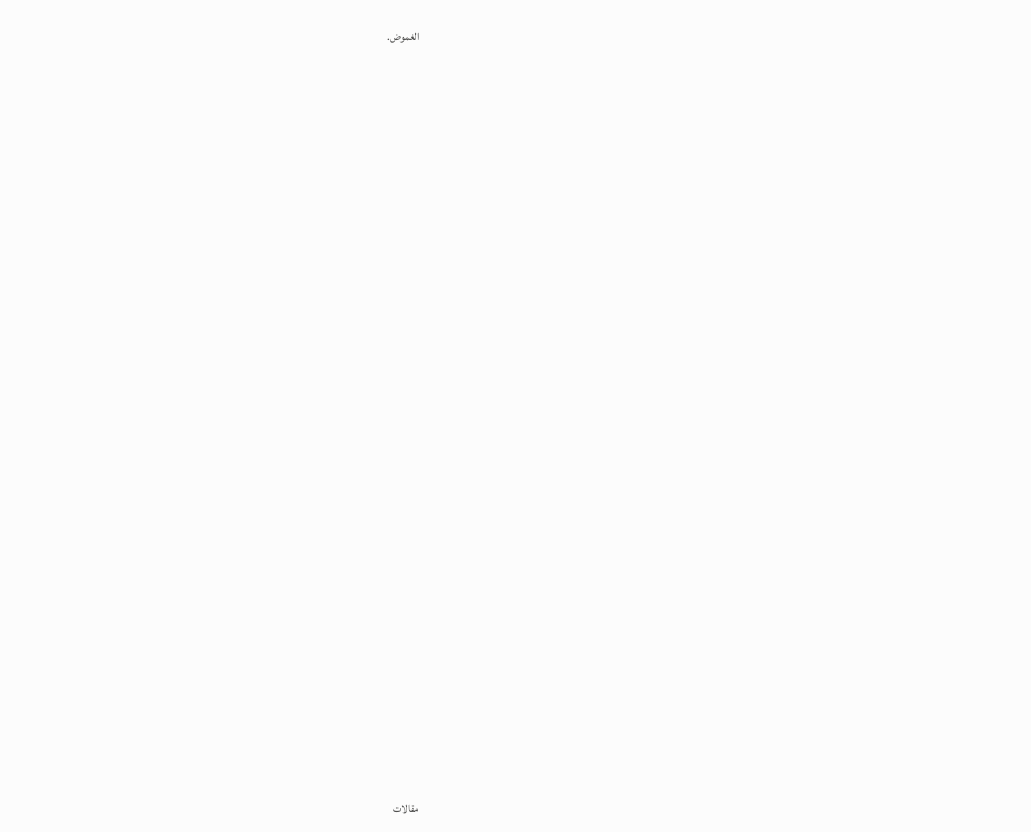الغموض.













































مقالات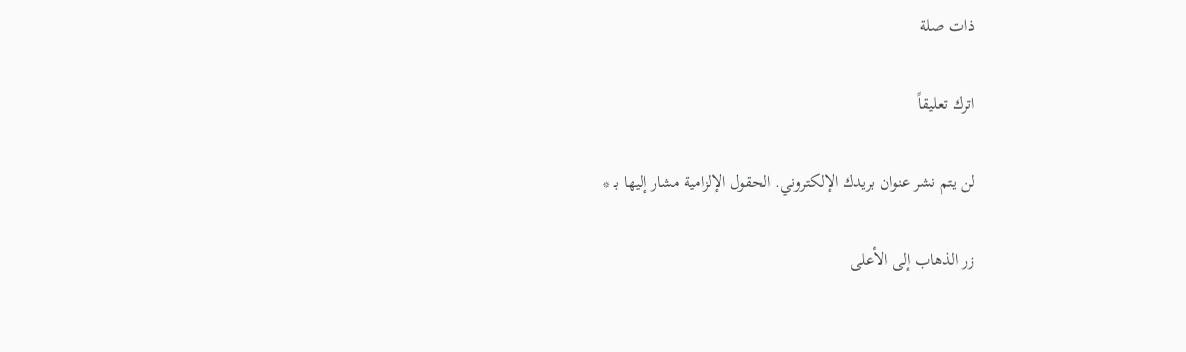ذات صلة

اترك تعليقاً

لن يتم نشر عنوان بريدك الإلكتروني. الحقول الإلزامية مشار إليها بـ *

زر الذهاب إلى الأعلى